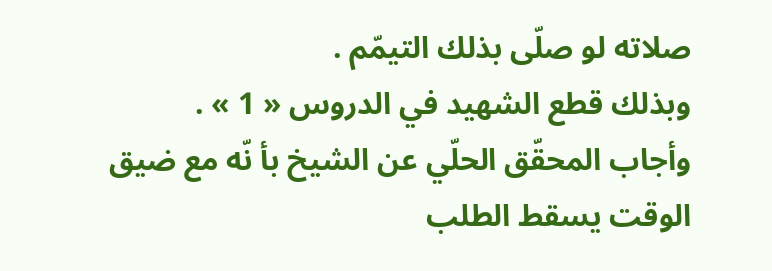صلاته لو صلّى بذلك التيمّم .
وبذلك قطع الشهيد في الدروس « 1 » .
وأجاب المحقّق الحلّي عن الشيخ بأ نّه مع ضيق الوقت يسقط الطلب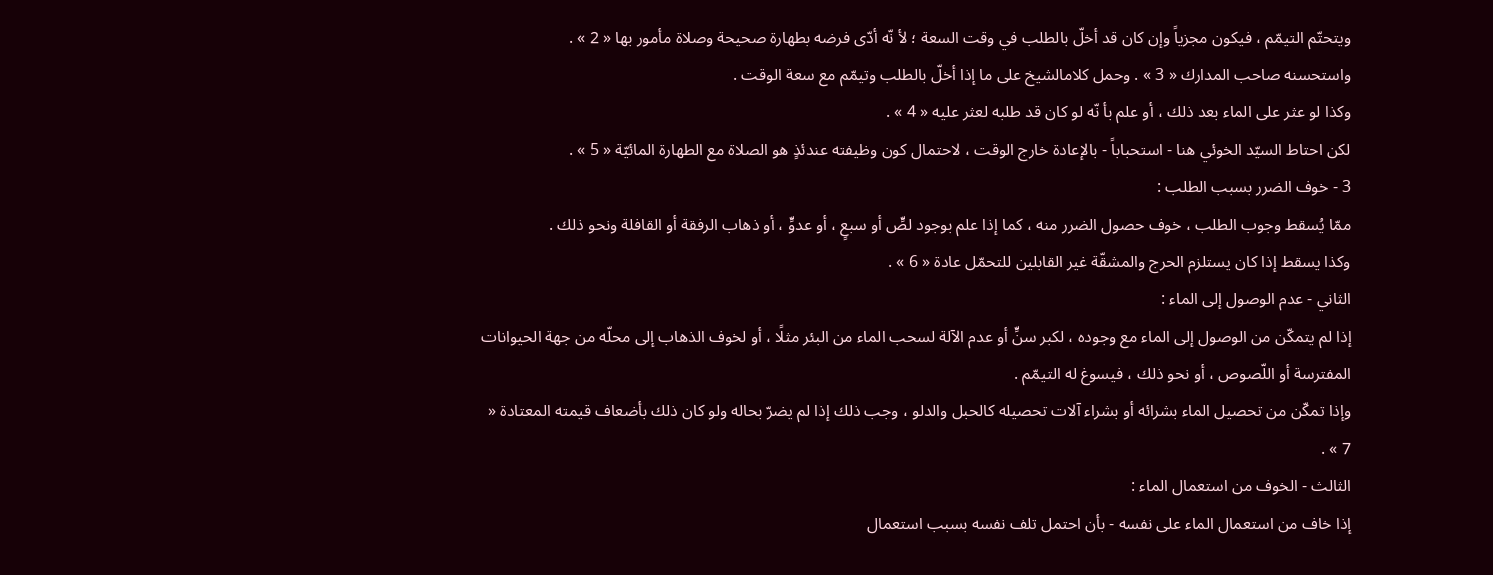ويتحتّم التيمّم ، فيكون مجزياً وإن كان قد أخلّ بالطلب في وقت السعة ؛ لأ نّه أدّى فرضه بطهارة صحيحة وصلاة مأمور بها « 2 » .
واستحسنه صاحب المدارك « 3 » . وحمل كلامالشيخ على ما إذا أخلّ بالطلب وتيمّم مع سعة الوقت .
وكذا لو عثر على الماء بعد ذلك ، أو علم بأ نّه لو كان قد طلبه لعثر عليه « 4 » .
لكن احتاط السيّد الخوئي هنا - استحباباً - بالإعادة خارج الوقت ، لاحتمال كون وظيفته عندئذٍ هو الصلاة مع الطهارة المائيّة « 5 » .
3 - خوف الضرر بسبب الطلب :
ممّا يُسقط وجوب الطلب ، خوف حصول الضرر منه ، كما إذا علم بوجود لصٍّ أو سبعٍ ، أو عدوٍّ ، أو ذهاب الرفقة أو القافلة ونحو ذلك .
وكذا يسقط إذا كان يستلزم الحرج والمشقّة غير القابلين للتحمّل عادة « 6 » .
الثاني - عدم الوصول إلى الماء :
إذا لم يتمكّن من الوصول إلى الماء مع وجوده ، لكبر سنٍّ أو عدم الآلة لسحب الماء من البئر مثلًا ، أو لخوف الذهاب إلى محلّه من جهة الحيوانات المفترسة أو اللّصوص ، أو نحو ذلك ، فيسوغ له التيمّم .
وإذا تمكّن من تحصيل الماء بشرائه أو بشراء آلات تحصيله كالحبل والدلو ، وجب ذلك إذا لم يضرّ بحاله ولو كان ذلك بأضعاف قيمته المعتادة « 7 » .
الثالث - الخوف من استعمال الماء :
إذا خاف من استعمال الماء على نفسه - بأن احتمل تلف نفسه بسبب استعمال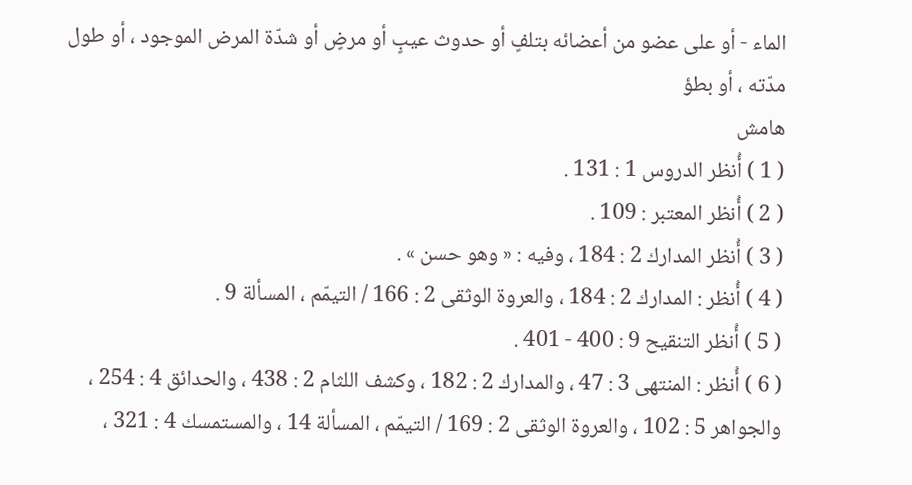الماء - أو على عضو من أعضائه بتلفٍ أو حدوث عيبٍ أو مرضٍ أو شدّة المرض الموجود ، أو طول مدّته ، أو بطؤ
هامش
( 1 ) أُنظر الدروس 1 : 131 .
( 2 ) أُنظر المعتبر : 109 .
( 3 ) أُنظر المدارك 2 : 184 ، وفيه : « وهو حسن » .
( 4 ) أُنظر : المدارك 2 : 184 ، والعروة الوثقى 2 : 166 / التيمّم ، المسألة 9 .
( 5 ) أُنظر التنقيح 9 : 400 - 401 .
( 6 ) أُنظر : المنتهى 3 : 47 ، والمدارك 2 : 182 ، وكشف اللثام 2 : 438 ، والحدائق 4 : 254 ، والجواهر 5 : 102 ، والعروة الوثقى 2 : 169 / التيمّم ، المسألة 14 ، والمستمسك 4 : 321 ،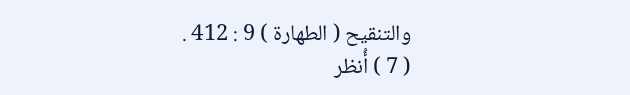والتنقيح ( الطهارة ) 9 : 412 .
( 7 ) أُنظر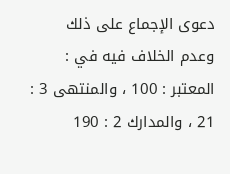دعوى الإجماع على ذلك وعدم الخلاف فيه في : المعتبر : 100 ، والمنتهى 3 : 21 ، والمدارك 2 : 190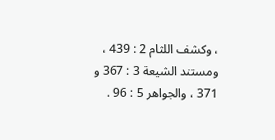، وكشف اللثام 2 : 439 ، ومستند الشيعة 3 : 367 و 371 ، والجواهر 5 : 96 .